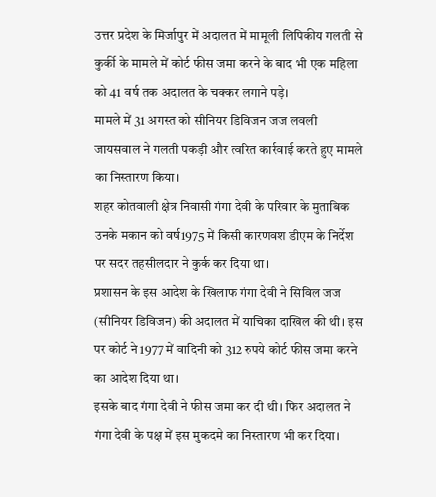उत्तर प्रदेश के मिर्जापुर में अदालत में मामूली लिपिकीय गलती से कुर्की के मामले में कोर्ट फीस जमा करने के बाद भी एक महिला को 41 वर्ष तक अदालत के चक्कर लगाने पड़े।
मामले में 31 अगस्त को सीनियर डिविजन जज लवली जायसवाल ने गलती पकड़ी और त्वरित कार्रवाई करते हुए मामले का निस्तारण किया।
शहर कोतवाली क्षेत्र निवासी गंगा देवी के परिवार के मुताबिक उनके मकान को वर्ष1975 में किसी कारणवश डीएम के निर्देश पर सदर तहसीलदार ने कुर्क कर दिया था।
प्रशासन के इस आदेश के खिलाफ गंगा देवी ने सिविल जज (सीनियर डिविजन) की अदालत में याचिका दाखिल की थी। इस पर कोर्ट ने 1977 में वादिनी को 312 रुपये कोर्ट फीस जमा करने का आदेश दिया था।
इसके बाद गंगा देवी ने फीस जमा कर दी थी। फिर अदालत ने गंगा देवी के पक्ष में इस मुकदमे का निस्तारण भी कर दिया।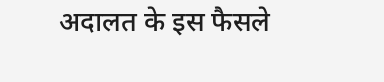अदालत के इस फैसले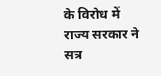के विरोध में राज्य सरकार ने सत्र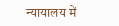न्यायालय में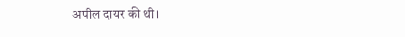अपील दायर की थी।